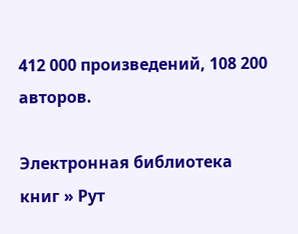412 000 произведений, 108 200 авторов.

Электронная библиотека книг » Рут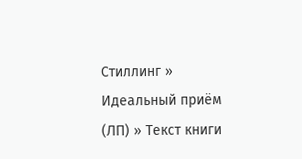Стиллинг » Идеальный приём (ЛП) » Текст книги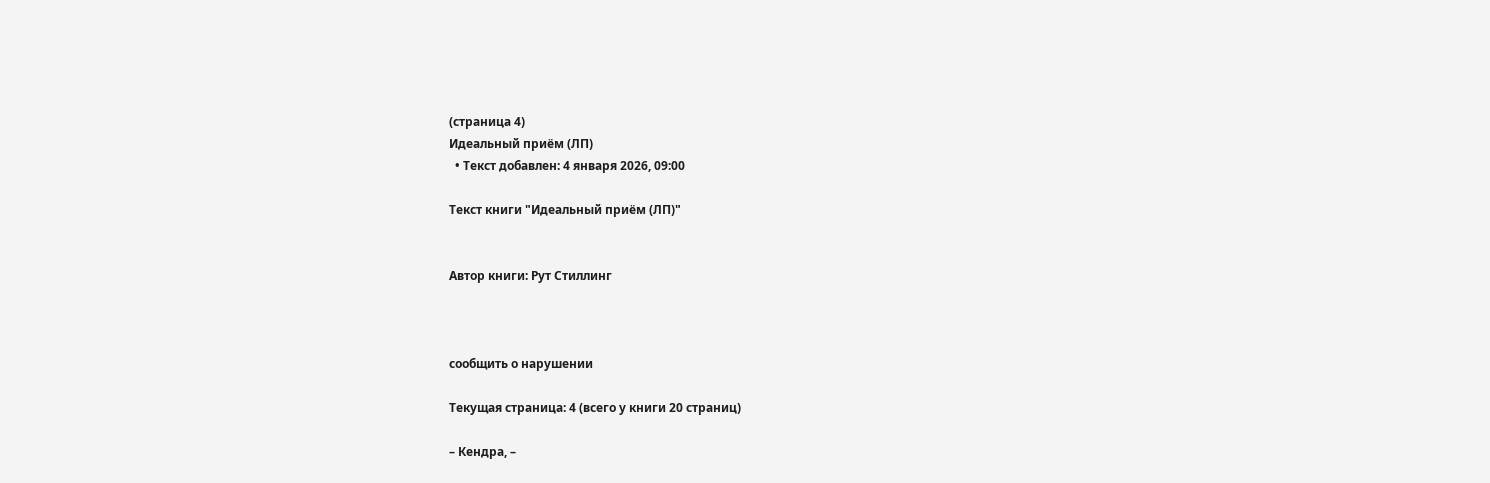(страница 4)
Идеальный приём (ЛП)
  • Текст добавлен: 4 января 2026, 09:00

Текст книги "Идеальный приём (ЛП)"


Автор книги: Рут Стиллинг



сообщить о нарушении

Текущая страница: 4 (всего у книги 20 страниц)

– Кендра, –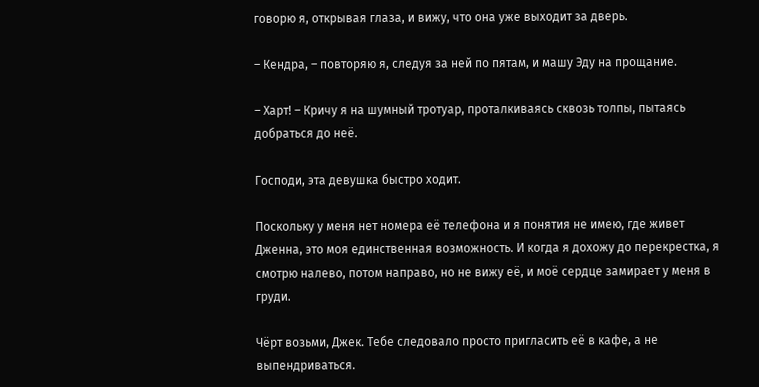говорю я, открывая глаза, и вижу, что она уже выходит за дверь.

– Кендра, – повторяю я, следуя за ней по пятам, и машу Эду на прощание.

– Харт! – Кричу я на шумный тротуар, проталкиваясь сквозь толпы, пытаясь добраться до неё.

Господи, эта девушка быстро ходит.

Поскольку у меня нет номера её телефона и я понятия не имею, где живет Дженна, это моя единственная возможность. И когда я дохожу до перекрестка, я смотрю налево, потом направо, но не вижу её, и моё сердце замирает у меня в груди.

Чёрт возьми, Джек. Тебе следовало просто пригласить её в кафе, а не выпендриваться.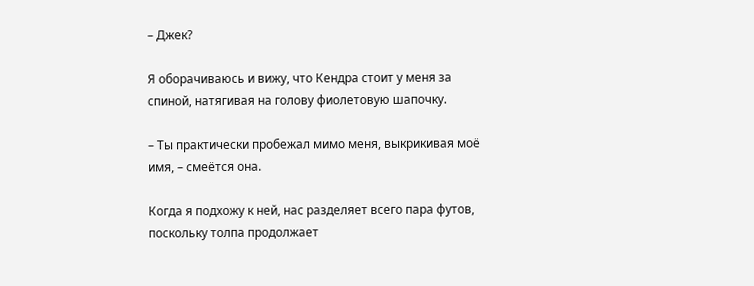– Джек?

Я оборачиваюсь и вижу, что Кендра стоит у меня за спиной, натягивая на голову фиолетовую шапочку.

– Ты практически пробежал мимо меня, выкрикивая моё имя, – смеётся она.

Когда я подхожу к ней, нас разделяет всего пара футов, поскольку толпа продолжает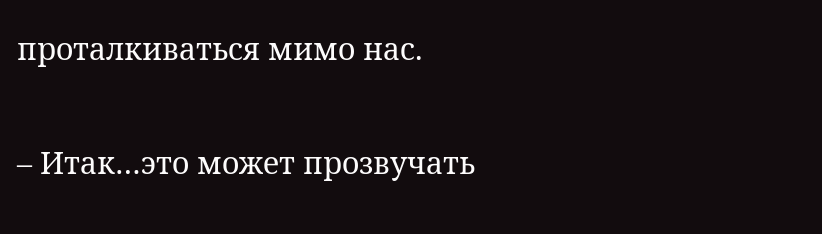проталкиваться мимо нас.

– Итак…это может прозвучать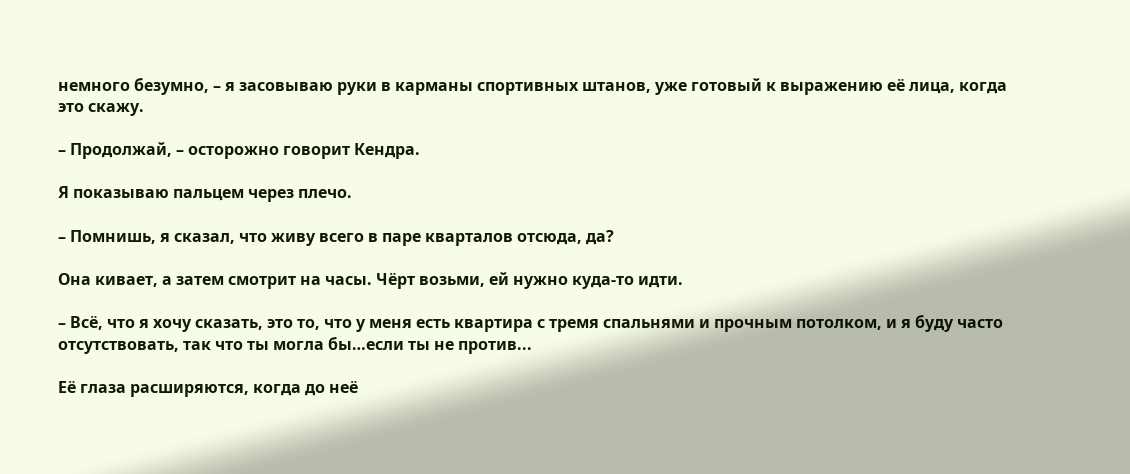немного безумно, – я засовываю руки в карманы спортивных штанов, уже готовый к выражению её лица, когда это скажу.

– Продолжай, – осторожно говорит Кендра.

Я показываю пальцем через плечо.

– Помнишь, я сказал, что живу всего в паре кварталов отсюда, да?

Она кивает, а затем смотрит на часы. Чёрт возьми, ей нужно куда-то идти.

– Всё, что я хочу сказать, это то, что у меня есть квартира с тремя спальнями и прочным потолком, и я буду часто отсутствовать, так что ты могла бы…если ты не против...

Её глаза расширяются, когда до неё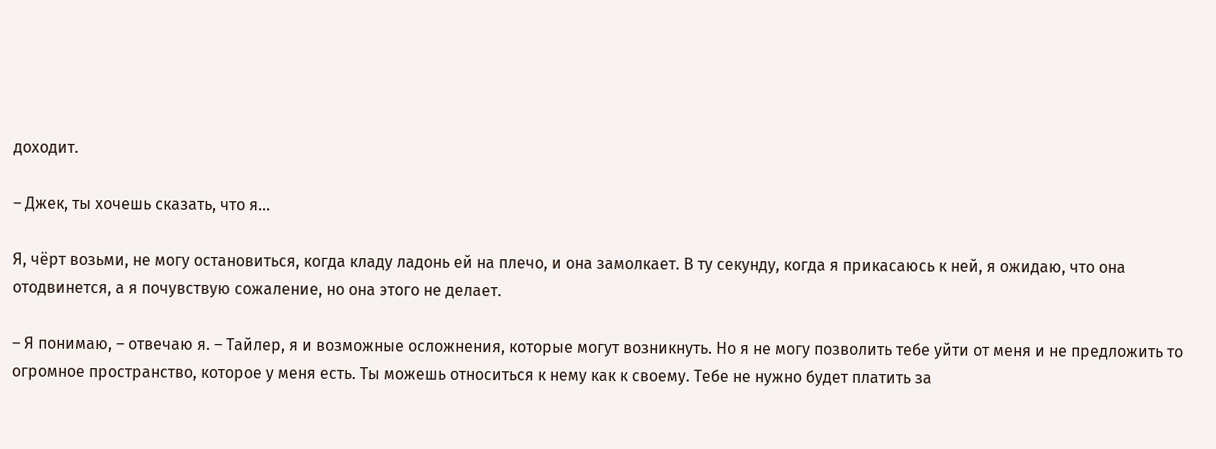доходит.

– Джек, ты хочешь сказать, что я...

Я, чёрт возьми, не могу остановиться, когда кладу ладонь ей на плечо, и она замолкает. В ту секунду, когда я прикасаюсь к ней, я ожидаю, что она отодвинется, а я почувствую сожаление, но она этого не делает.

– Я понимаю, – отвечаю я. – Тайлер, я и возможные осложнения, которые могут возникнуть. Но я не могу позволить тебе уйти от меня и не предложить то огромное пространство, которое у меня есть. Ты можешь относиться к нему как к своему. Тебе не нужно будет платить за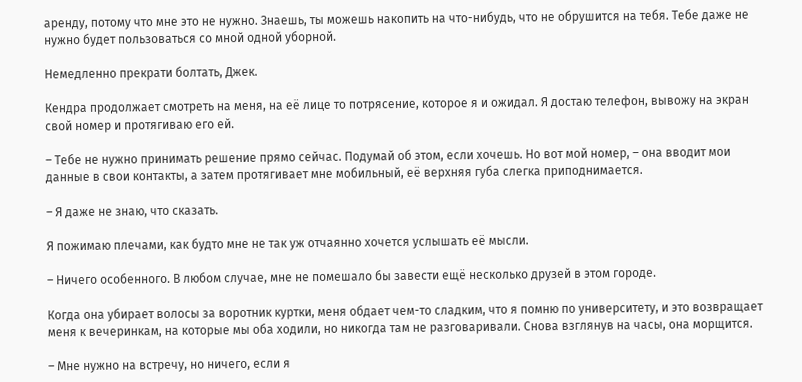аренду, потому что мне это не нужно. Знаешь, ты можешь накопить на что-нибудь, что не обрушится на тебя. Тебе даже не нужно будет пользоваться со мной одной уборной.

Немедленно прекрати болтать, Джек.

Кендра продолжает смотреть на меня, на её лице то потрясение, которое я и ожидал. Я достаю телефон, вывожу на экран свой номер и протягиваю его ей.

– Тебе не нужно принимать решение прямо сейчас. Подумай об этом, если хочешь. Но вот мой номер, – она вводит мои данные в свои контакты, а затем протягивает мне мобильный, её верхняя губа слегка приподнимается.

– Я даже не знаю, что сказать.

Я пожимаю плечами, как будто мне не так уж отчаянно хочется услышать её мысли.

– Ничего особенного. В любом случае, мне не помешало бы завести ещё несколько друзей в этом городе.

Когда она убирает волосы за воротник куртки, меня обдает чем-то сладким, что я помню по университету, и это возвращает меня к вечеринкам, на которые мы оба ходили, но никогда там не разговаривали. Снова взглянув на часы, она морщится.

– Мне нужно на встречу, но ничего, если я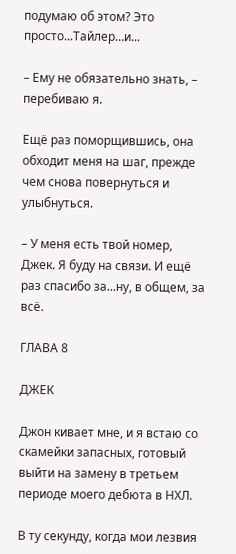подумаю об этом? Это просто...Тайлер…и...

– Ему не обязательно знать, – перебиваю я.

Ещё раз поморщившись, она обходит меня на шаг, прежде чем снова повернуться и улыбнуться.

– У меня есть твой номер, Джек. Я буду на связи. И ещё раз спасибо за...ну, в общем, за всё.

ГЛАВА 8

ДЖЕК

Джон кивает мне, и я встаю со скамейки запасных, готовый выйти на замену в третьем периоде моего дебюта в НХЛ.

В ту секунду, когда мои лезвия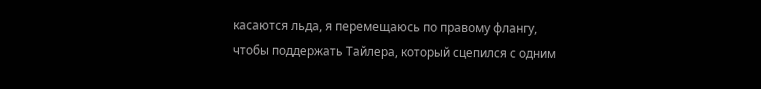касаются льда, я перемещаюсь по правому флангу, чтобы поддержать Тайлера, который сцепился с одним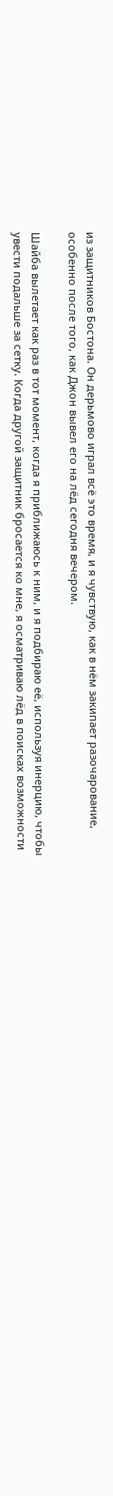из защитников Бостона. Он дерьмово играл всё это время, и я чувствую, как в нём закипает разочарование, особенно после того, как Джон вывел его на лёд сегодня вечером.

Шайба вылетает как раз в тот момент, когда я приближаюсь к ним, и я подбираю её, используя инерцию, чтобы увести подальше за сетку. Когда другой защитник бросается ко мне, я осматриваю лёд в поисках возможности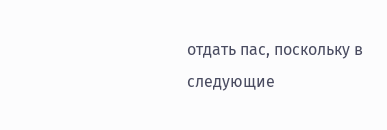отдать пас, поскольку в следующие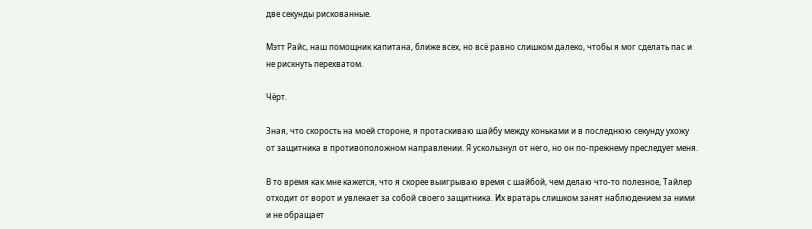две секунды рискованные.

Мэтт Райс, наш помощник капитана, ближе всех, но всё равно слишком далеко, чтобы я мог сделать пас и не рискнуть перехватом.

Чёрт.

Зная, что скорость на моей стороне, я протаскиваю шайбу между коньками и в последнюю секунду ухожу от защитника в противоположном направлении. Я ускользнул от него, но он по-прежнему преследует меня.

В то время как мне кажется, что я скорее выигрываю время с шайбой, чем делаю что-то полезное, Тайлер отходит от ворот и увлекает за собой своего защитника. Их вратарь слишком занят наблюдением за ними и не обращает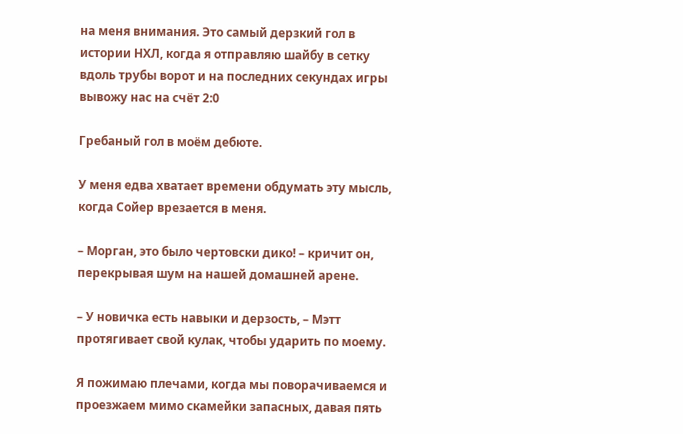на меня внимания. Это самый дерзкий гол в истории НХЛ, когда я отправляю шайбу в сетку вдоль трубы ворот и на последних секундах игры вывожу нас на счёт 2:0

Гребаный гол в моём дебюте.

У меня едва хватает времени обдумать эту мысль, когда Сойер врезается в меня.

– Морган, это было чертовски дико! – кричит он, перекрывая шум на нашей домашней арене.

– У новичка есть навыки и дерзость, – Мэтт протягивает свой кулак, чтобы ударить по моему.

Я пожимаю плечами, когда мы поворачиваемся и проезжаем мимо скамейки запасных, давая пять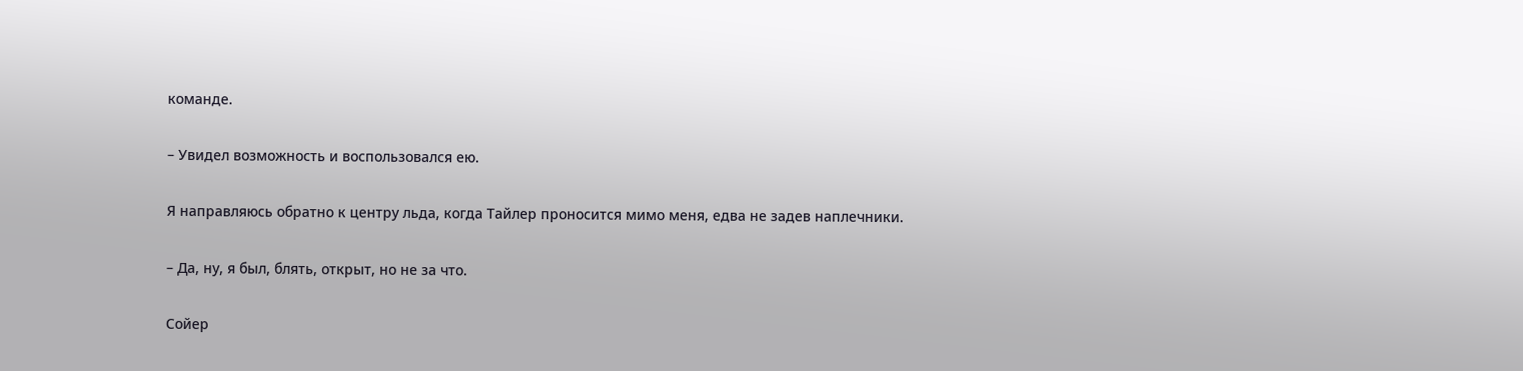команде.

– Увидел возможность и воспользовался ею.

Я направляюсь обратно к центру льда, когда Тайлер проносится мимо меня, едва не задев наплечники.

– Да, ну, я был, блять, открыт, но не за что.

Сойер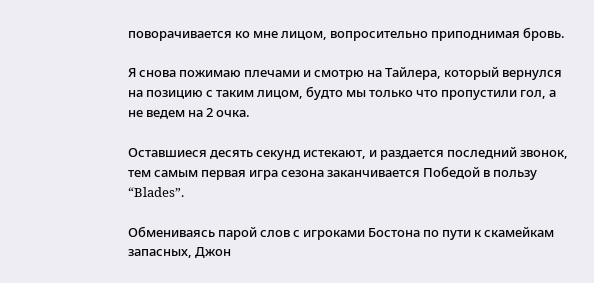поворачивается ко мне лицом, вопросительно приподнимая бровь.

Я снова пожимаю плечами и смотрю на Тайлера, который вернулся на позицию с таким лицом, будто мы только что пропустили гол, а не ведем на 2 очка.

Оставшиеся десять секунд истекают, и раздается последний звонок, тем самым первая игра сезона заканчивается Победой в пользу “Blades”.

Обмениваясь парой слов с игроками Бостона по пути к скамейкам запасных, Джон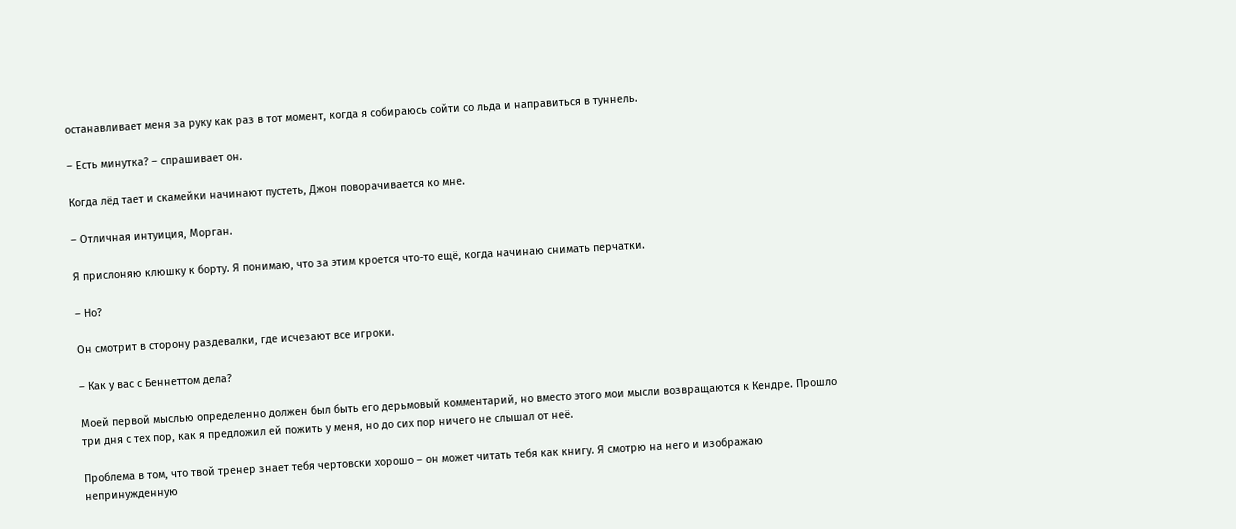останавливает меня за руку как раз в тот момент, когда я собираюсь сойти со льда и направиться в туннель.

– Есть минутка? – спрашивает он.

Когда лёд тает и скамейки начинают пустеть, Джон поворачивается ко мне.

– Отличная интуиция, Морган.

Я прислоняю клюшку к борту. Я понимаю, что за этим кроется что-то ещё, когда начинаю снимать перчатки.

– Но?

Он смотрит в сторону раздевалки, где исчезают все игроки.

– Как у вас с Беннеттом дела?

Моей первой мыслью определенно должен был быть его дерьмовый комментарий, но вместо этого мои мысли возвращаются к Кендре. Прошло три дня с тех пор, как я предложил ей пожить у меня, но до сих пор ничего не слышал от неё.

Проблема в том, что твой тренер знает тебя чертовски хорошо – он может читать тебя как книгу. Я смотрю на него и изображаю непринужденную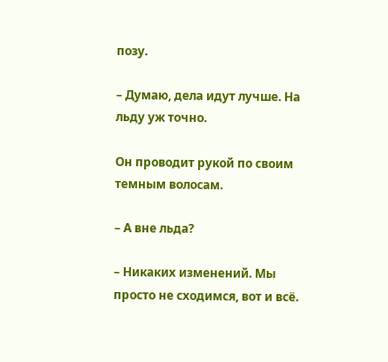позу.

– Думаю, дела идут лучше. На льду уж точно.

Он проводит рукой по своим темным волосам.

– А вне льда?

– Никаких изменений. Мы просто не сходимся, вот и всё.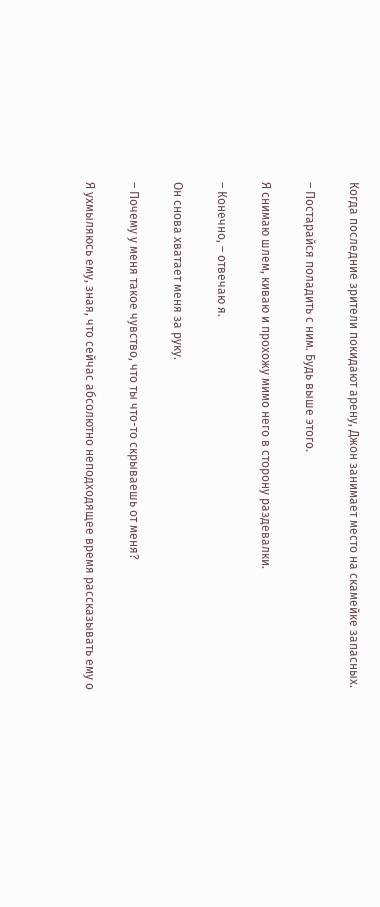Когда последние зрители покидают арену, Джон занимает место на скамейке запасных.

– Постарайся поладить с ним. Будь выше этого.

Я снимаю шлем, киваю и прохожу мимо него в сторону раздевалки.

– Конечно, – отвечаю я.

Он снова хватает меня за руку.

– Почему у меня такое чувство, что ты что-то скрываешь от меня?

Я ухмыляюсь ему, зная, что сейчас абсолютно неподходящее время рассказывать ему о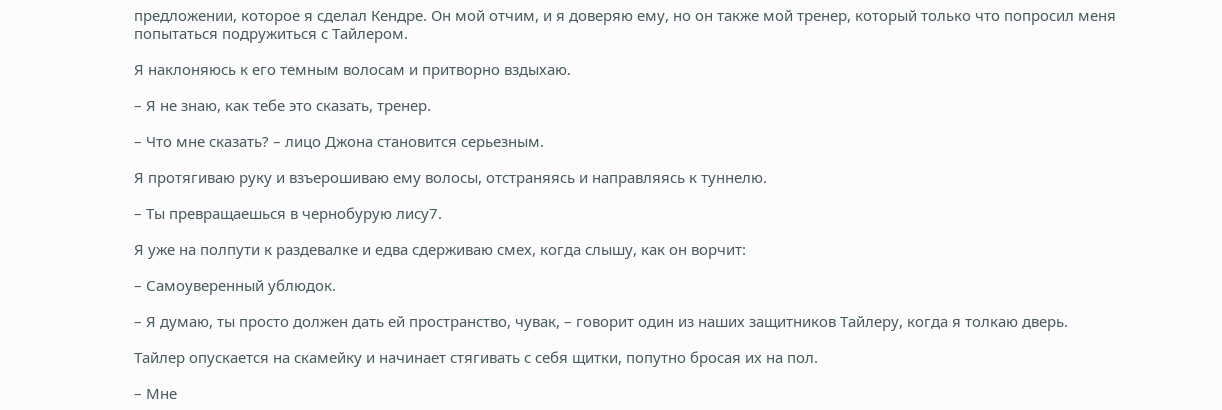предложении, которое я сделал Кендре. Он мой отчим, и я доверяю ему, но он также мой тренер, который только что попросил меня попытаться подружиться с Тайлером.

Я наклоняюсь к его темным волосам и притворно вздыхаю.

– Я не знаю, как тебе это сказать, тренер.

– Что мне сказать? – лицо Джона становится серьезным.

Я протягиваю руку и взъерошиваю ему волосы, отстраняясь и направляясь к туннелю.

– Ты превращаешься в чернобурую лису7.

Я уже на полпути к раздевалке и едва сдерживаю смех, когда слышу, как он ворчит:

– Самоуверенный ублюдок.

– Я думаю, ты просто должен дать ей пространство, чувак, – говорит один из наших защитников Тайлеру, когда я толкаю дверь.

Тайлер опускается на скамейку и начинает стягивать с себя щитки, попутно бросая их на пол.

– Мне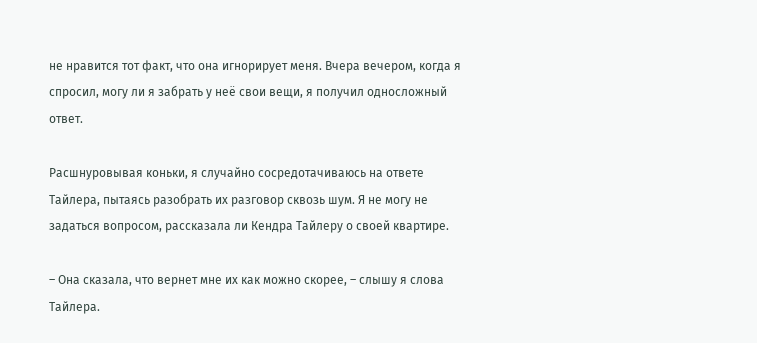не нравится тот факт, что она игнорирует меня. Вчера вечером, когда я спросил, могу ли я забрать у неё свои вещи, я получил односложный ответ.

Расшнуровывая коньки, я случайно сосредотачиваюсь на ответе Тайлера, пытаясь разобрать их разговор сквозь шум. Я не могу не задаться вопросом, рассказала ли Кендра Тайлеру о своей квартире.

– Она сказала, что вернет мне их как можно скорее, – слышу я слова Тайлера.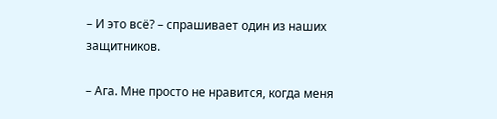– И это всё? – спрашивает один из наших защитников.

– Ага. Мне просто не нравится, когда меня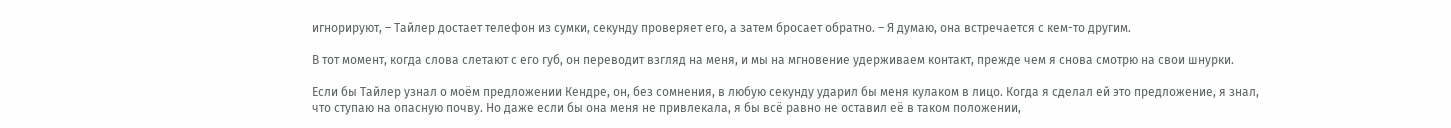игнорируют, – Тайлер достает телефон из сумки, секунду проверяет его, а затем бросает обратно. – Я думаю, она встречается с кем-то другим.

В тот момент, когда слова слетают с его губ, он переводит взгляд на меня, и мы на мгновение удерживаем контакт, прежде чем я снова смотрю на свои шнурки.

Если бы Тайлер узнал о моём предложении Кендре, он, без сомнения, в любую секунду ударил бы меня кулаком в лицо. Когда я сделал ей это предложение, я знал, что ступаю на опасную почву. Но даже если бы она меня не привлекала, я бы всё равно не оставил её в таком положении,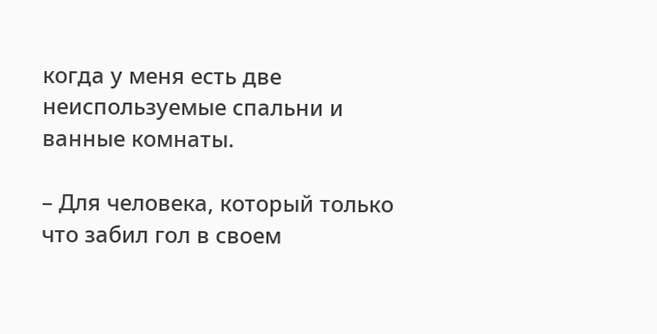когда у меня есть две неиспользуемые спальни и ванные комнаты.

– Для человека, который только что забил гол в своем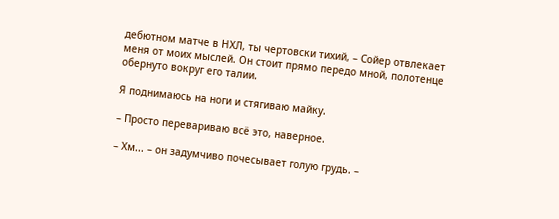дебютном матче в НХЛ, ты чертовски тихий, – Сойер отвлекает меня от моих мыслей. Он стоит прямо передо мной, полотенце обернуто вокруг его талии.

Я поднимаюсь на ноги и стягиваю майку.

– Просто перевариваю всё это, наверное.

– Хм... – он задумчиво почесывает голую грудь. –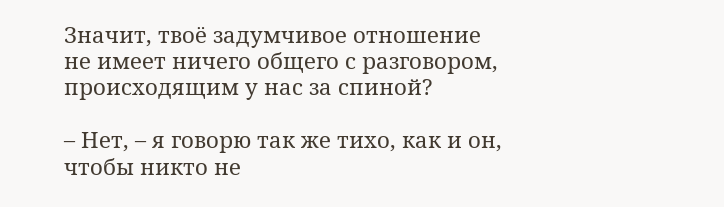Значит, твоё задумчивое отношение не имеет ничего общего с разговором, происходящим у нас за спиной?

– Нет, – я говорю так же тихо, как и он, чтобы никто не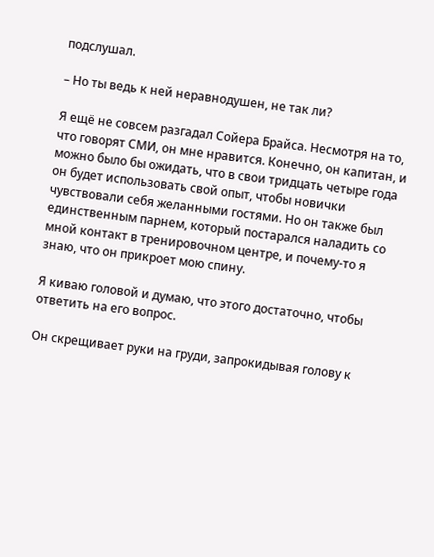подслушал.

– Но ты ведь к ней неравнодушен, не так ли?

Я ещё не совсем разгадал Сойера Брайса. Несмотря на то, что говорят СМИ, он мне нравится. Конечно, он капитан, и можно было бы ожидать, что в свои тридцать четыре года он будет использовать свой опыт, чтобы новички чувствовали себя желанными гостями. Но он также был единственным парнем, который постарался наладить со мной контакт в тренировочном центре, и почему-то я знаю, что он прикроет мою спину.

Я киваю головой и думаю, что этого достаточно, чтобы ответить на его вопрос.

Он скрещивает руки на груди, запрокидывая голову к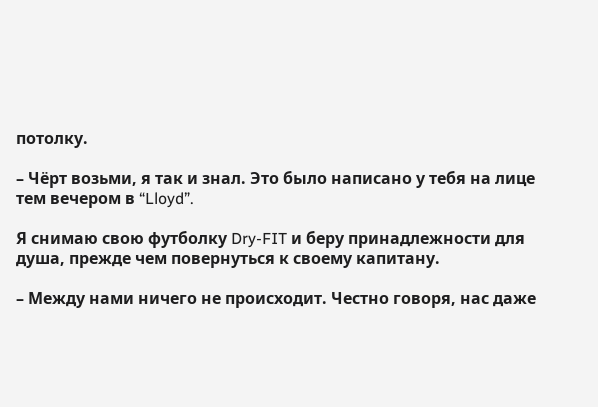потолку.

– Чёрт возьми, я так и знал. Это было написано у тебя на лице тем вечером в “Lloyd”.

Я снимаю свою футболку Dry-FIT и беру принадлежности для душа, прежде чем повернуться к своему капитану.

– Между нами ничего не происходит. Честно говоря, нас даже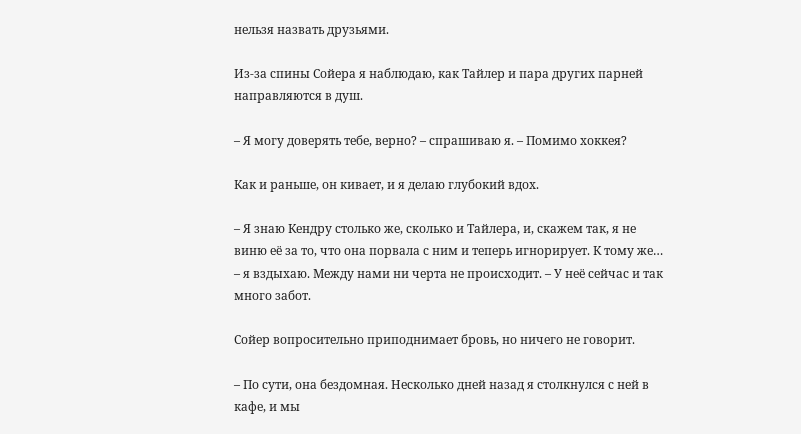нельзя назвать друзьями.

Из-за спины Сойера я наблюдаю, как Тайлер и пара других парней направляются в душ.

– Я могу доверять тебе, верно? – спрашиваю я. – Помимо хоккея?

Как и раньше, он кивает, и я делаю глубокий вдох.

– Я знаю Кендру столько же, сколько и Тайлера, и, скажем так, я не виню её за то, что она порвала с ним и теперь игнорирует. К тому же… – я вздыхаю. Между нами ни черта не происходит. – У неё сейчас и так много забот.

Сойер вопросительно приподнимает бровь, но ничего не говорит.

– По сути, она бездомная. Несколько дней назад я столкнулся с ней в кафе, и мы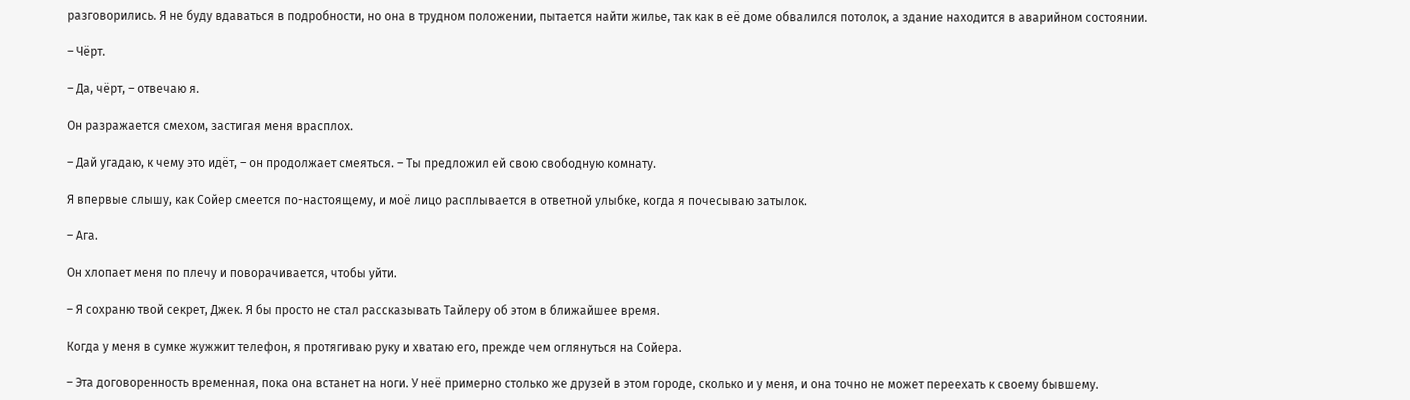разговорились. Я не буду вдаваться в подробности, но она в трудном положении, пытается найти жилье, так как в её доме обвалился потолок, а здание находится в аварийном состоянии.

– Чёрт.

– Да, чёрт, – отвечаю я.

Он разражается смехом, застигая меня врасплох.

– Дай угадаю, к чему это идёт, – он продолжает смеяться. – Ты предложил ей свою свободную комнату.

Я впервые слышу, как Сойер смеется по-настоящему, и моё лицо расплывается в ответной улыбке, когда я почесываю затылок.

– Ага.

Он хлопает меня по плечу и поворачивается, чтобы уйти.

– Я сохраню твой секрет, Джек. Я бы просто не стал рассказывать Тайлеру об этом в ближайшее время.

Когда у меня в сумке жужжит телефон, я протягиваю руку и хватаю его, прежде чем оглянуться на Сойера.

– Эта договоренность временная, пока она встанет на ноги. У неё примерно столько же друзей в этом городе, сколько и у меня, и она точно не может переехать к своему бывшему.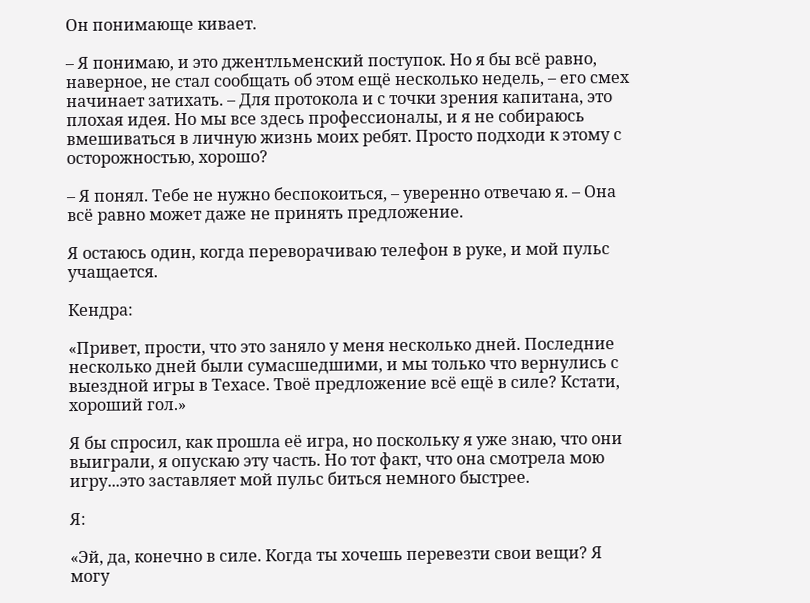Он понимающе кивает.

– Я понимаю, и это джентльменский поступок. Но я бы всё равно, наверное, не стал сообщать об этом ещё несколько недель, – его смех начинает затихать. – Для протокола и с точки зрения капитана, это плохая идея. Но мы все здесь профессионалы, и я не собираюсь вмешиваться в личную жизнь моих ребят. Просто подходи к этому с осторожностью, хорошо?

– Я понял. Тебе не нужно беспокоиться, – уверенно отвечаю я. – Она всё равно может даже не принять предложение.

Я остаюсь один, когда переворачиваю телефон в руке, и мой пульс учащается.

Кендра:

«Привет, прости, что это заняло у меня несколько дней. Последние несколько дней были сумасшедшими, и мы только что вернулись с выездной игры в Техасе. Твоё предложение всё ещё в силе? Кстати, хороший гол.»

Я бы спросил, как прошла её игра, но поскольку я уже знаю, что они выиграли, я опускаю эту часть. Но тот факт, что она смотрела мою игру...это заставляет мой пульс биться немного быстрее.

Я:

«Эй, да, конечно в силе. Когда ты хочешь перевезти свои вещи? Я могу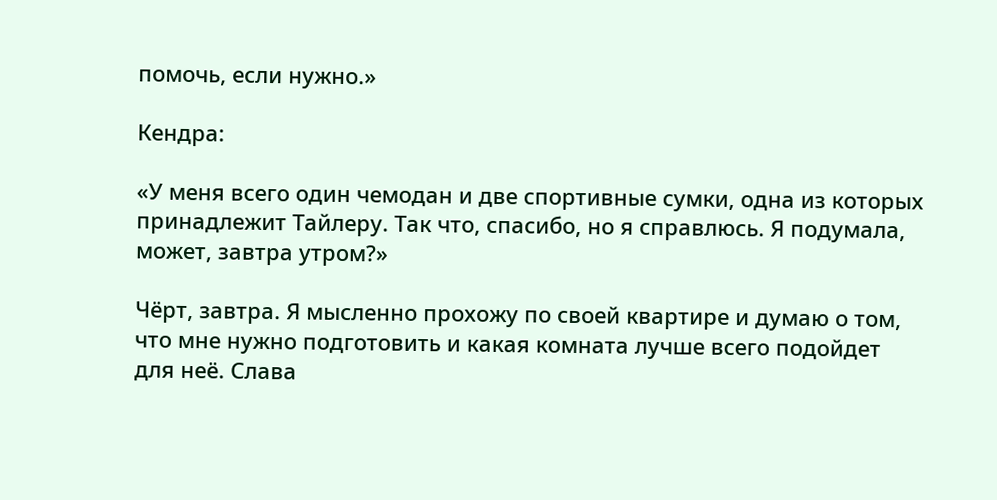помочь, если нужно.»

Кендра:

«У меня всего один чемодан и две спортивные сумки, одна из которых принадлежит Тайлеру. Так что, спасибо, но я справлюсь. Я подумала, может, завтра утром?»

Чёрт, завтра. Я мысленно прохожу по своей квартире и думаю о том, что мне нужно подготовить и какая комната лучше всего подойдет для неё. Слава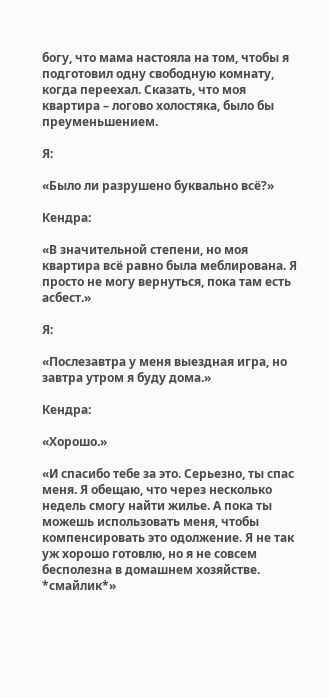богу, что мама настояла на том, чтобы я подготовил одну свободную комнату, когда переехал. Сказать, что моя квартира – логово холостяка, было бы преуменьшением.

Я:

«Было ли разрушено буквально всё?»

Кендра:

«В значительной степени, но моя квартира всё равно была меблирована. Я просто не могу вернуться, пока там есть асбест.»

Я:

«Послезавтра у меня выездная игра, но завтра утром я буду дома.»

Кендра:

«Хорошо.»

«И спасибо тебе за это. Серьезно, ты спас меня. Я обещаю, что через несколько недель смогу найти жилье. А пока ты можешь использовать меня, чтобы компенсировать это одолжение. Я не так уж хорошо готовлю, но я не совсем бесполезна в домашнем хозяйстве. *смайлик*»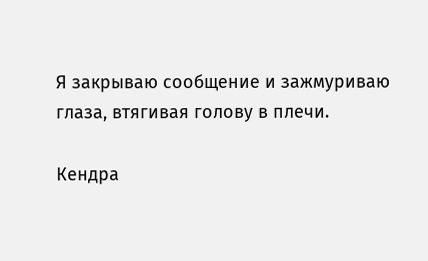Я закрываю сообщение и зажмуриваю глаза, втягивая голову в плечи.

Кендра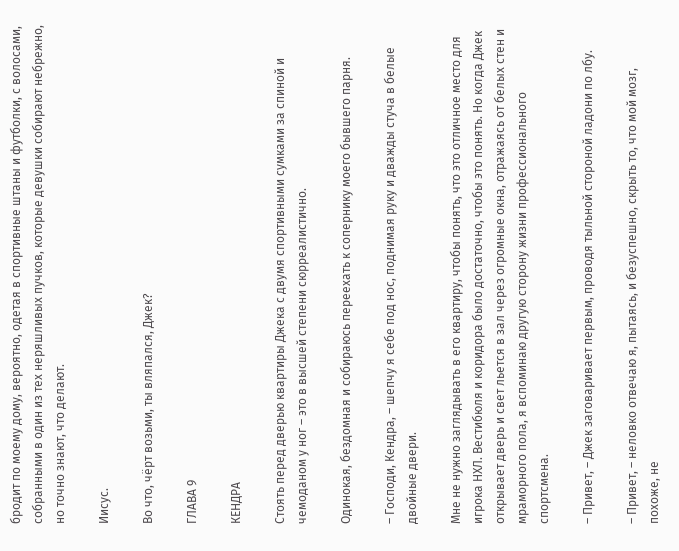бродит по моему дому, вероятно, одетая в спортивные штаны и футболки, с волосами, собранными в один из тех неряшливых пучков, которые девушки собирают небрежно, но точно знают, что делают.

Иисус.

Во что, чёрт возьми, ты вляпался, Джек?

ГЛАВА 9

КЕНДРА

Стоять перед дверью квартиры Джека с двумя спортивными сумками за спиной и чемоданом у ног – это в высшей степени сюрреалистично.

Одинокая, бездомная и собираюсь переехать к сопернику моего бывшего парня.

– Господи, Кендра, – шепчу я себе под нос, поднимая руку и дважды стуча в белые двойные двери.

Мне не нужно заглядывать в его квартиру, чтобы понять, что это отличное место для игрока НХЛ. Вестибюля и коридора было достаточно, чтобы это понять. Но когда Джек открывает дверь и свет льется в зал через огромные окна, отражаясь от белых стен и мраморного пола, я вспоминаю другую сторону жизни профессионального спортсмена.

– Привет, – Джек заговаривает первым, проводя тыльной стороной ладони по лбу.

– Привет, – неловко отвечаю я, пытаясь, и безуспешно, скрыть то, что мой мозг, похоже, не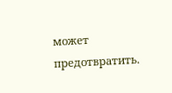может предотвратить.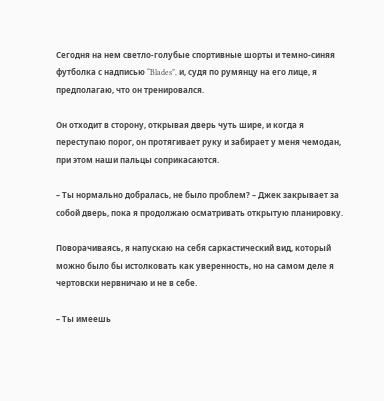Сегодня на нем светло-голубые спортивные шорты и темно-синяя футболка с надписью “Blades”, и, судя по румянцу на его лице, я предполагаю, что он тренировался.

Он отходит в сторону, открывая дверь чуть шире, и когда я переступаю порог, он протягивает руку и забирает у меня чемодан, при этом наши пальцы соприкасаются.

– Ты нормально добралась, не было проблем? – Джек закрывает за собой дверь, пока я продолжаю осматривать открытую планировку.

Поворачиваясь, я напускаю на себя саркастический вид, который можно было бы истолковать как уверенность, но на самом деле я чертовски нервничаю и не в себе.

– Ты имеешь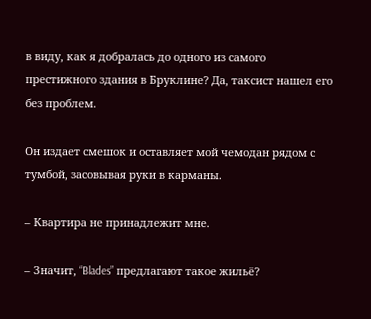в виду, как я добралась до одного из самого престижного здания в Бруклине? Да, таксист нашел его без проблем.

Он издает смешок и оставляет мой чемодан рядом с тумбой, засовывая руки в карманы.

– Квартира не принадлежит мне.

– Значит, “Blades” предлагают такое жильё?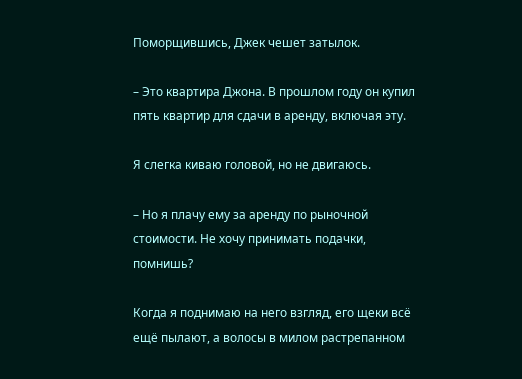Поморщившись, Джек чешет затылок.

– Это квартира Джона. В прошлом году он купил пять квартир для сдачи в аренду, включая эту.

Я слегка киваю головой, но не двигаюсь.

– Но я плачу ему за аренду по рыночной стоимости. Не хочу принимать подачки, помнишь?

Когда я поднимаю на него взгляд, его щеки всё ещё пылают, а волосы в милом растрепанном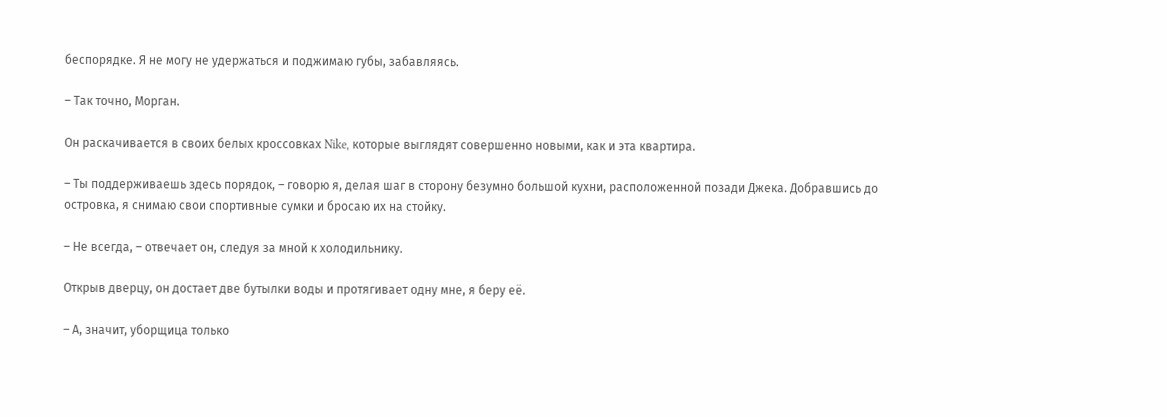беспорядке. Я не могу не удержаться и поджимаю губы, забавляясь.

– Так точно, Морган.

Он раскачивается в своих белых кроссовках Nike, которые выглядят совершенно новыми, как и эта квартира.

– Ты поддерживаешь здесь порядок, – говорю я, делая шаг в сторону безумно большой кухни, расположенной позади Джека. Добравшись до островка, я снимаю свои спортивные сумки и бросаю их на стойку.

– Не всегда, – отвечает он, следуя за мной к холодильнику.

Открыв дверцу, он достает две бутылки воды и протягивает одну мне, я беру её.

– А, значит, уборщица только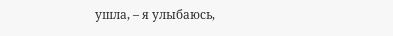ушла, – я улыбаюсь,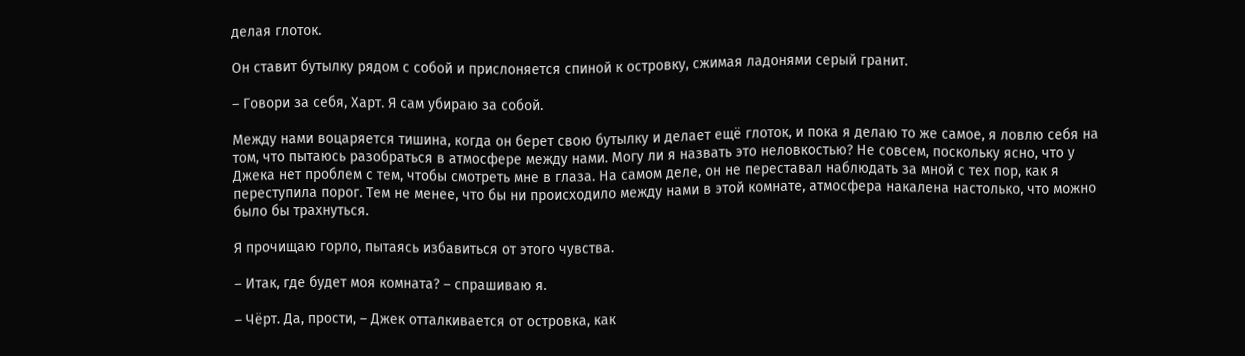делая глоток.

Он ставит бутылку рядом с собой и прислоняется спиной к островку, сжимая ладонями серый гранит.

– Говори за себя, Харт. Я сам убираю за собой.

Между нами воцаряется тишина, когда он берет свою бутылку и делает ещё глоток, и пока я делаю то же самое, я ловлю себя на том, что пытаюсь разобраться в атмосфере между нами. Могу ли я назвать это неловкостью? Не совсем, поскольку ясно, что у Джека нет проблем с тем, чтобы смотреть мне в глаза. На самом деле, он не переставал наблюдать за мной с тех пор, как я переступила порог. Тем не менее, что бы ни происходило между нами в этой комнате, атмосфера накалена настолько, что можно было бы трахнуться.

Я прочищаю горло, пытаясь избавиться от этого чувства.

– Итак, где будет моя комната? – спрашиваю я.

– Чёрт. Да, прости, – Джек отталкивается от островка, как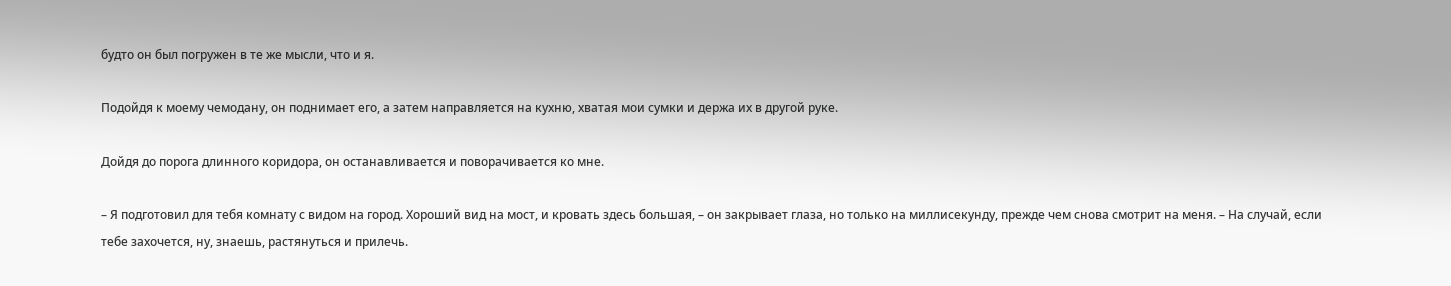будто он был погружен в те же мысли, что и я.

Подойдя к моему чемодану, он поднимает его, а затем направляется на кухню, хватая мои сумки и держа их в другой руке.

Дойдя до порога длинного коридора, он останавливается и поворачивается ко мне.

– Я подготовил для тебя комнату с видом на город. Хороший вид на мост, и кровать здесь большая, – он закрывает глаза, но только на миллисекунду, прежде чем снова смотрит на меня. – На случай, если тебе захочется, ну, знаешь, растянуться и прилечь.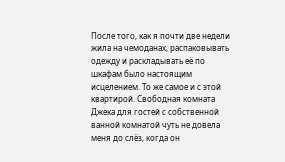После того, как я почти две недели жила на чемоданах, распаковывать одежду и раскладывать её по шкафам было настоящим исцелением. То же самое и с этой квартирой. Свободная комната Джека для гостей с собственной ванной комнатой чуть не довела меня до слёз, когда он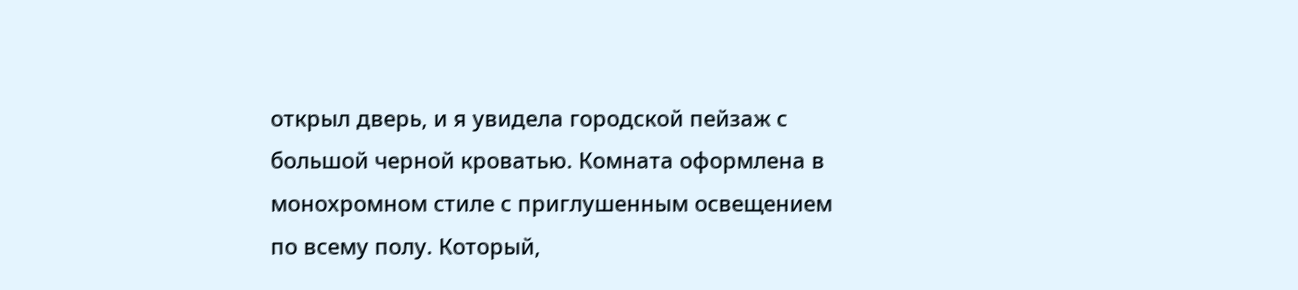открыл дверь, и я увидела городской пейзаж с большой черной кроватью. Комната оформлена в монохромном стиле с приглушенным освещением по всему полу. Который,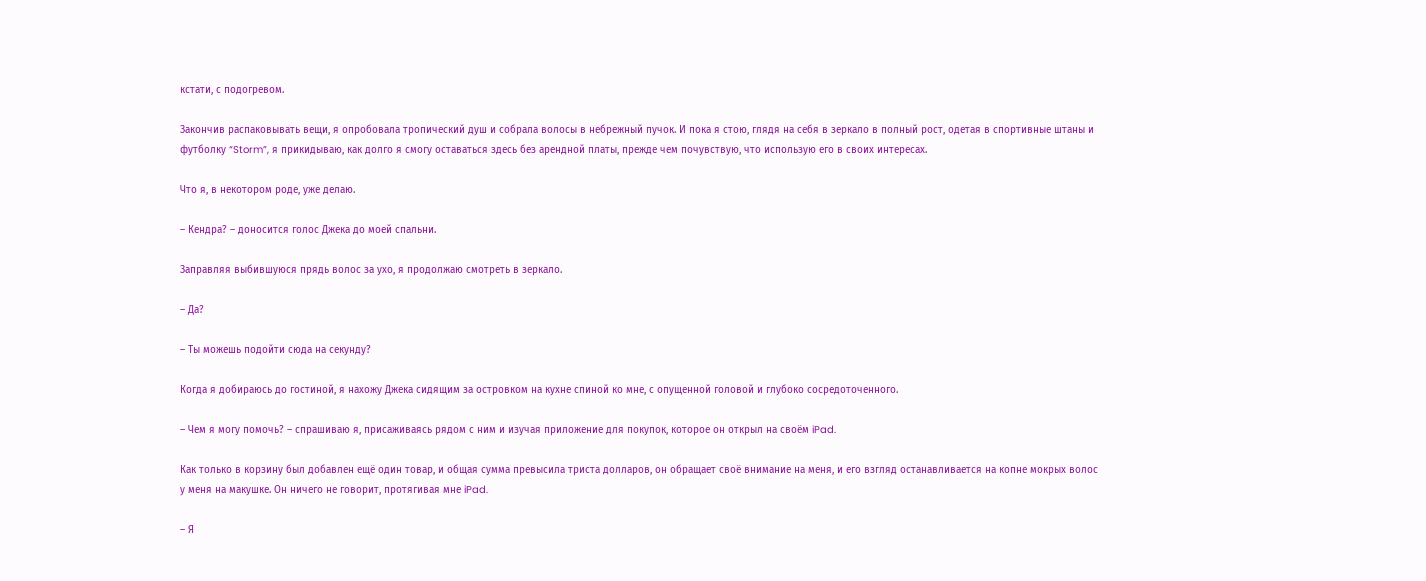кстати, с подогревом.

Закончив распаковывать вещи, я опробовала тропический душ и собрала волосы в небрежный пучок. И пока я стою, глядя на себя в зеркало в полный рост, одетая в спортивные штаны и футболку “Storm”, я прикидываю, как долго я смогу оставаться здесь без арендной платы, прежде чем почувствую, что использую его в своих интересах.

Что я, в некотором роде, уже делаю.

– Кендра? – доносится голос Джека до моей спальни.

Заправляя выбившуюся прядь волос за ухо, я продолжаю смотреть в зеркало.

– Да?

– Ты можешь подойти сюда на секунду?

Когда я добираюсь до гостиной, я нахожу Джека сидящим за островком на кухне спиной ко мне, с опущенной головой и глубоко сосредоточенного.

– Чем я могу помочь? – спрашиваю я, присаживаясь рядом с ним и изучая приложение для покупок, которое он открыл на своём iPad.

Как только в корзину был добавлен ещё один товар, и общая сумма превысила триста долларов, он обращает своё внимание на меня, и его взгляд останавливается на копне мокрых волос у меня на макушке. Он ничего не говорит, протягивая мне iPad.

– Я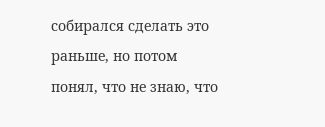собирался сделать это раньше, но потом понял, что не знаю, что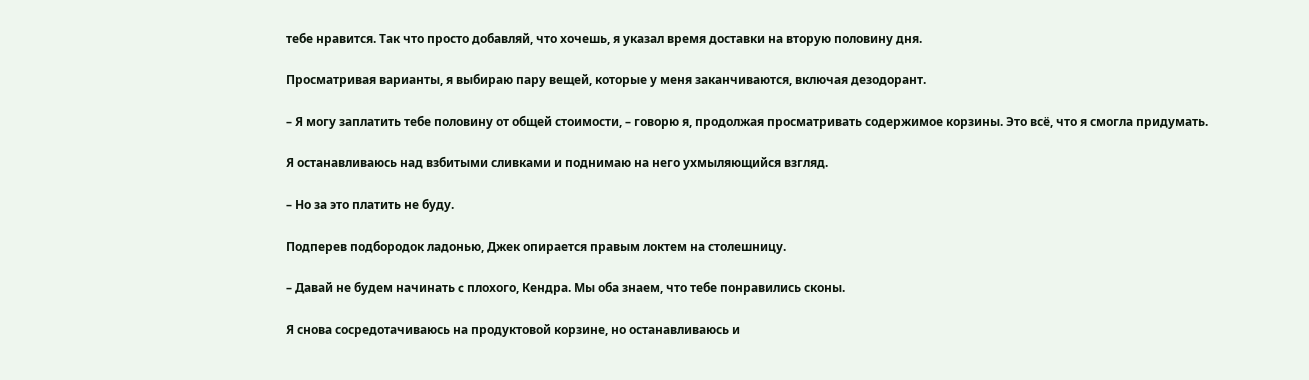тебе нравится. Так что просто добавляй, что хочешь, я указал время доставки на вторую половину дня.

Просматривая варианты, я выбираю пару вещей, которые у меня заканчиваются, включая дезодорант.

– Я могу заплатить тебе половину от общей стоимости, – говорю я, продолжая просматривать содержимое корзины. Это всё, что я смогла придумать.

Я останавливаюсь над взбитыми сливками и поднимаю на него ухмыляющийся взгляд.

– Но за это платить не буду.

Подперев подбородок ладонью, Джек опирается правым локтем на столешницу.

– Давай не будем начинать c плохого, Кендра. Мы оба знаем, что тебе понравились сконы.

Я снова сосредотачиваюсь на продуктовой корзине, но останавливаюсь и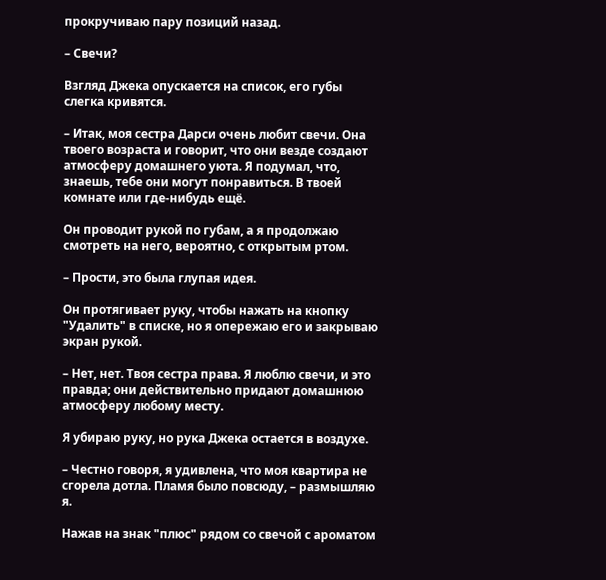прокручиваю пару позиций назад.

– Свечи?

Взгляд Джека опускается на список, его губы слегка кривятся.

– Итак, моя сестра Дарси очень любит свечи. Она твоего возраста и говорит, что они везде создают атмосферу домашнего уюта. Я подумал, что, знаешь, тебе они могут понравиться. В твоей комнате или где-нибудь ещё.

Он проводит рукой по губам, а я продолжаю смотреть на него, вероятно, с открытым ртом.

– Прости, это была глупая идея.

Он протягивает руку, чтобы нажать на кнопку "Удалить" в списке, но я опережаю его и закрываю экран рукой.

– Нет, нет. Твоя сестра права. Я люблю свечи, и это правда; они действительно придают домашнюю атмосферу любому месту.

Я убираю руку, но рука Джека остается в воздухе.

– Честно говоря, я удивлена, что моя квартира не сгорела дотла. Пламя было повсюду, – размышляю я.

Нажав на знак "плюс" рядом со свечой с ароматом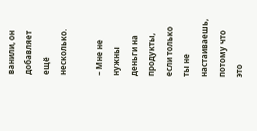ванили, он добавляет ещё несколько.

– Мне не нужны деньги на продукты, если только ты не настаиваешь, потому что это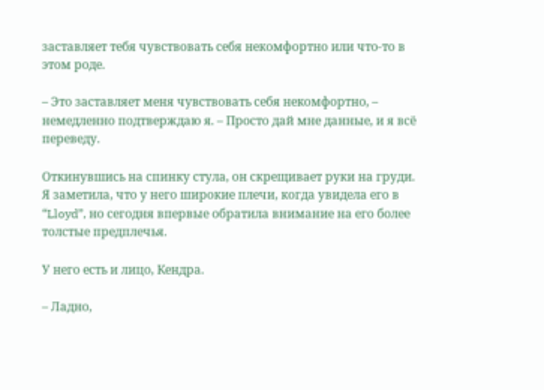заставляет тебя чувствовать себя некомфортно или что-то в этом роде.

– Это заставляет меня чувствовать себя некомфортно, – немедленно подтверждаю я. – Просто дай мне данные, и я всё переведу.

Откинувшись на спинку стула, он скрещивает руки на груди. Я заметила, что у него широкие плечи, когда увидела его в “Lloyd”, но сегодня впервые обратила внимание на его более толстые предплечья.

У него есть и лицо, Кендра.

– Ладно,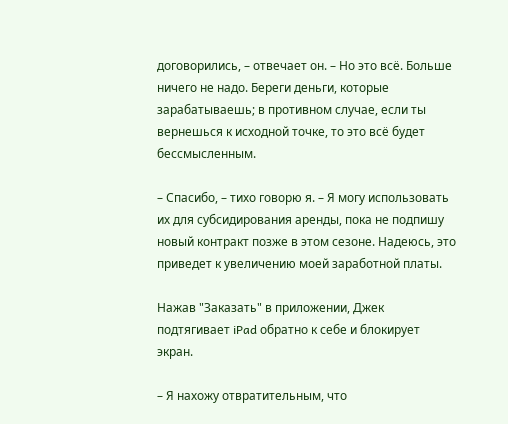договорились, – отвечает он. – Но это всё. Больше ничего не надо. Береги деньги, которые зарабатываешь; в противном случае, если ты вернешься к исходной точке, то это всё будет бессмысленным.

– Спасибо, – тихо говорю я. – Я могу использовать их для субсидирования аренды, пока не подпишу новый контракт позже в этом сезоне. Надеюсь, это приведет к увеличению моей заработной платы.

Нажав "Заказать" в приложении, Джек подтягивает iPad обратно к себе и блокирует экран.

– Я нахожу отвратительным, что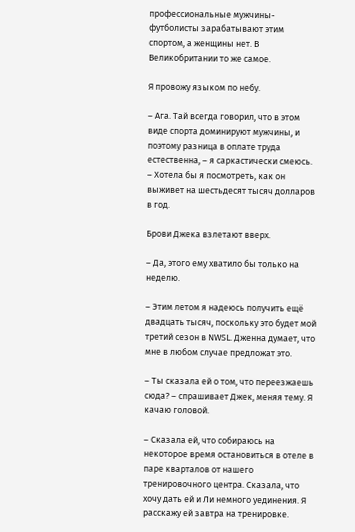профессиональные мужчины-футболисты зарабатывают этим спортом, а женщины нет. В Великобритании то же самое.

Я провожу языком по небу.

– Ага. Тай всегда говорил, что в этом виде спорта доминируют мужчины, и поэтому разница в оплате труда естественна, – я саркастически смеюсь. – Хотела бы я посмотреть, как он выживет на шестьдесят тысяч долларов в год.

Брови Джека взлетают вверх.

– Да, этого ему хватило бы только на неделю.

– Этим летом я надеюсь получить ещё двадцать тысяч, поскольку это будет мой третий сезон в NWSL. Дженна думает, что мне в любом случае предложат это.

– Ты сказала ей о том, что переезжаешь сюда? – спрашивает Джек, меняя тему. Я качаю головой.

– Сказала ей, что собираюсь на некоторое время остановиться в отеле в паре кварталов от нашего тренировочного центра. Сказала, что хочу дать ей и Ли немного уединения. Я расскажу ей завтра на тренировке.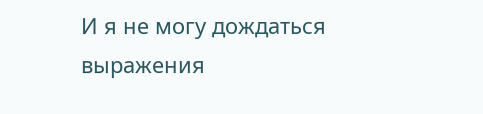И я не могу дождаться выражения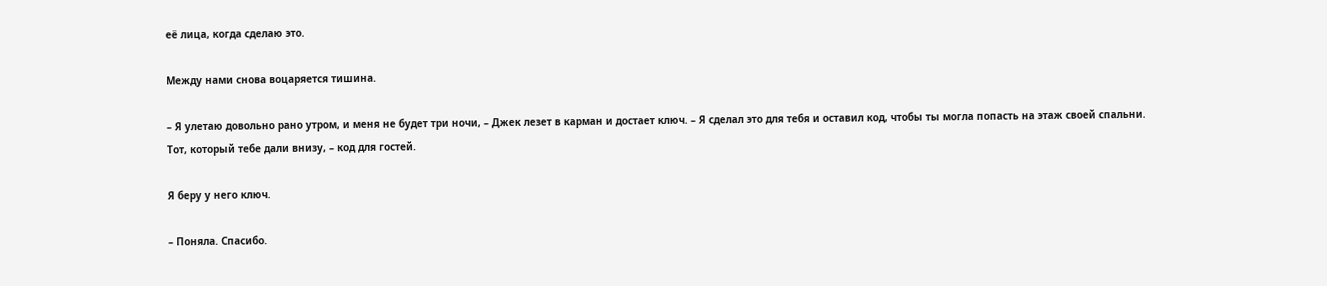её лица, когда сделаю это.

Между нами снова воцаряется тишина.

– Я улетаю довольно рано утром, и меня не будет три ночи, – Джек лезет в карман и достает ключ. – Я сделал это для тебя и оставил код, чтобы ты могла попасть на этаж своей спальни. Тот, который тебе дали внизу, – код для гостей.

Я беру у него ключ.

– Поняла. Спасибо.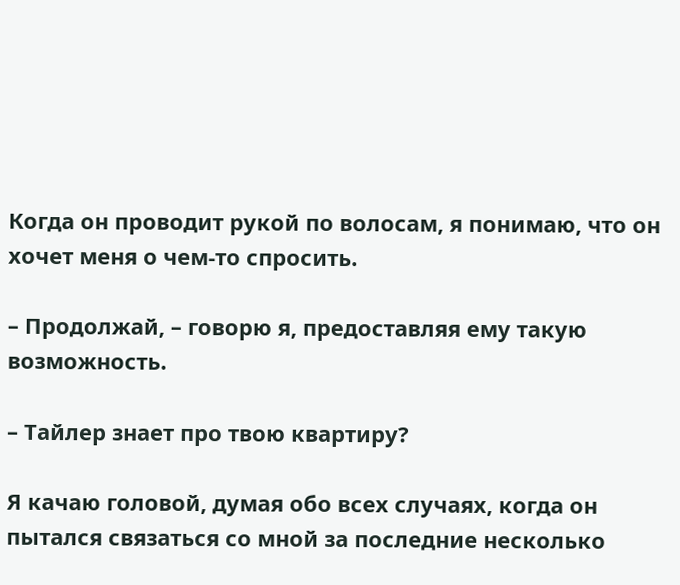Когда он проводит рукой по волосам, я понимаю, что он хочет меня о чем-то спросить.

– Продолжай, – говорю я, предоставляя ему такую возможность.

– Тайлер знает про твою квартиру?

Я качаю головой, думая обо всех случаях, когда он пытался связаться со мной за последние несколько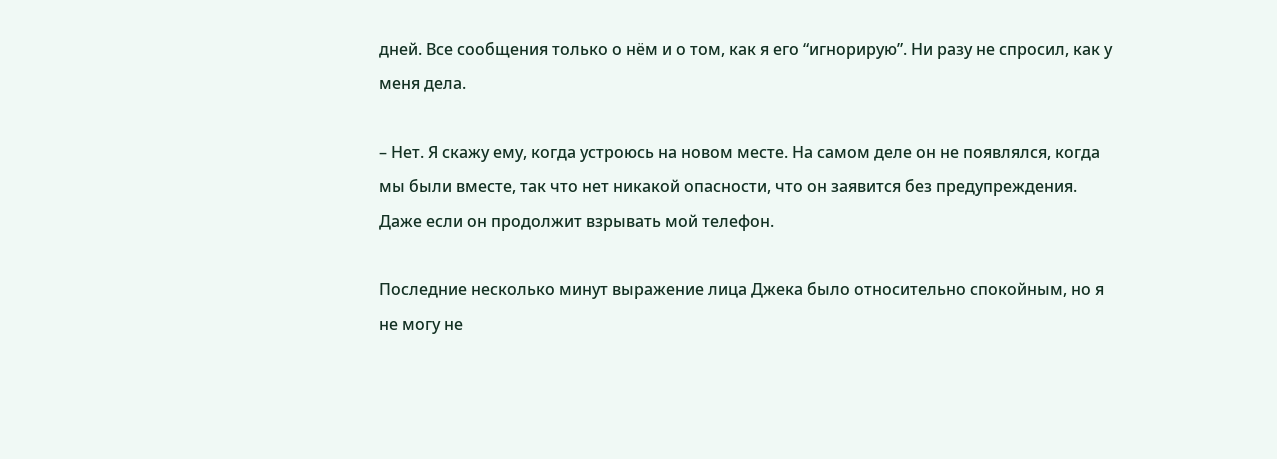дней. Все сообщения только о нём и о том, как я его “игнорирую”. Ни разу не спросил, как у меня дела.

– Нет. Я скажу ему, когда устроюсь на новом месте. На самом деле он не появлялся, когда мы были вместе, так что нет никакой опасности, что он заявится без предупреждения. Даже если он продолжит взрывать мой телефон.

Последние несколько минут выражение лица Джека было относительно спокойным, но я не могу не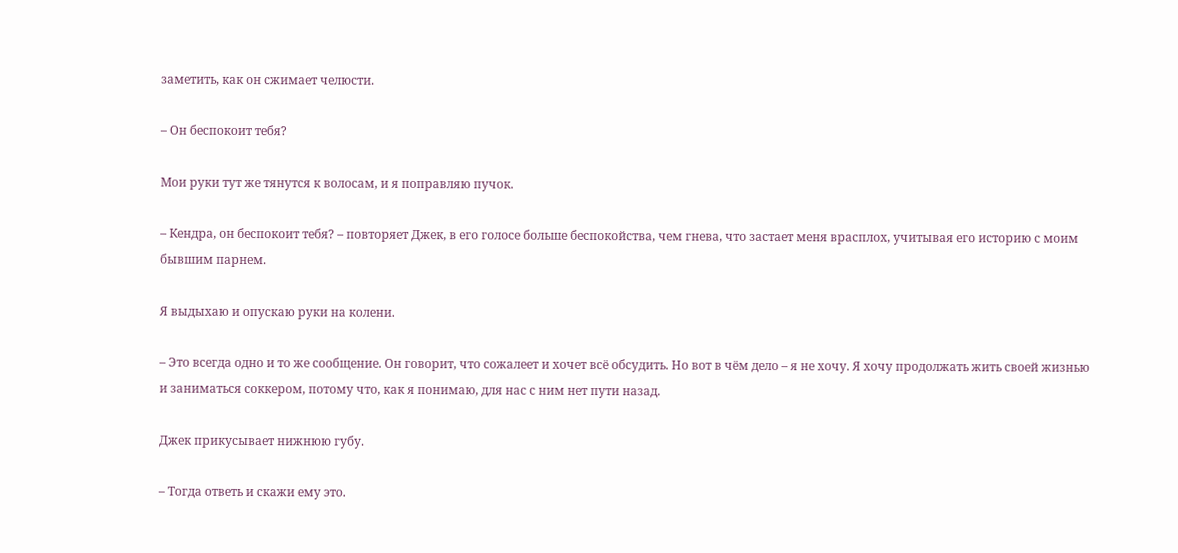заметить, как он сжимает челюсти.

– Он беспокоит тебя?

Мои руки тут же тянутся к волосам, и я поправляю пучок.

– Кендра, он беспокоит тебя? – повторяет Джек, в его голосе больше беспокойства, чем гнева, что застает меня врасплох, учитывая его историю с моим бывшим парнем.

Я выдыхаю и опускаю руки на колени.

– Это всегда одно и то же сообщение. Он говорит, что сожалеет и хочет всё обсудить. Но вот в чём дело – я не хочу. Я хочу продолжать жить своей жизнью и заниматься соккером, потому что, как я понимаю, для нас с ним нет пути назад.

Джек прикусывает нижнюю губу.

– Тогда ответь и скажи ему это.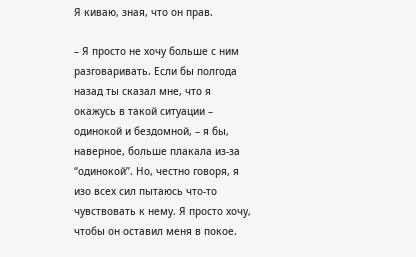Я киваю, зная, что он прав.

– Я просто не хочу больше с ним разговаривать. Если бы полгода назад ты сказал мне, что я окажусь в такой ситуации – одинокой и бездомной, – я бы, наверное, больше плакала из-за “одинокой”. Но, честно говоря, я изо всех сил пытаюсь что-то чувствовать к нему. Я просто хочу, чтобы он оставил меня в покое.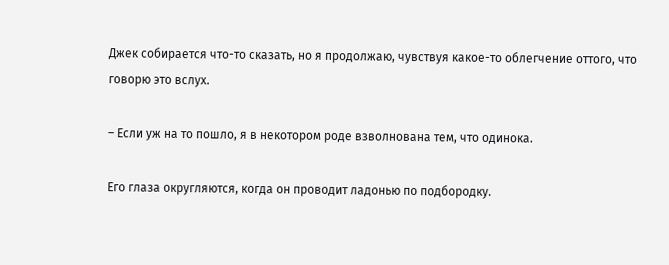Джек собирается что-то сказать, но я продолжаю, чувствуя какое-то облегчение оттого, что говорю это вслух.

– Если уж на то пошло, я в некотором роде взволнована тем, что одинока.

Его глаза округляются, когда он проводит ладонью по подбородку.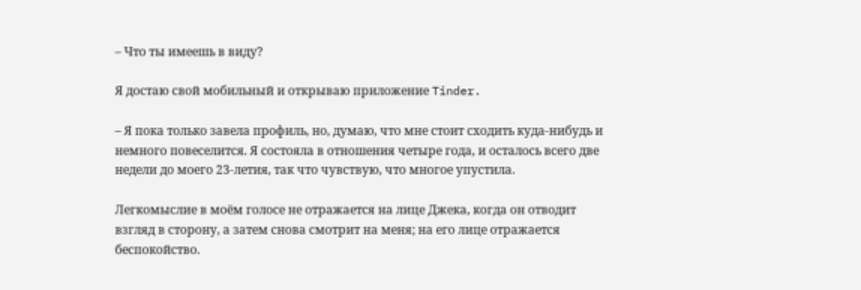– Что ты имеешь в виду?

Я достаю свой мобильный и открываю приложение Tinder.

– Я пока только завела профиль, но, думаю, что мне стоит сходить куда-нибудь и немного повеселится. Я состояла в отношения четыре года, и осталось всего две недели до моего 23-летия, так что чувствую, что многое упустила.

Легкомыслие в моём голосе не отражается на лице Джека, когда он отводит взгляд в сторону, а затем снова смотрит на меня; на его лице отражается беспокойство.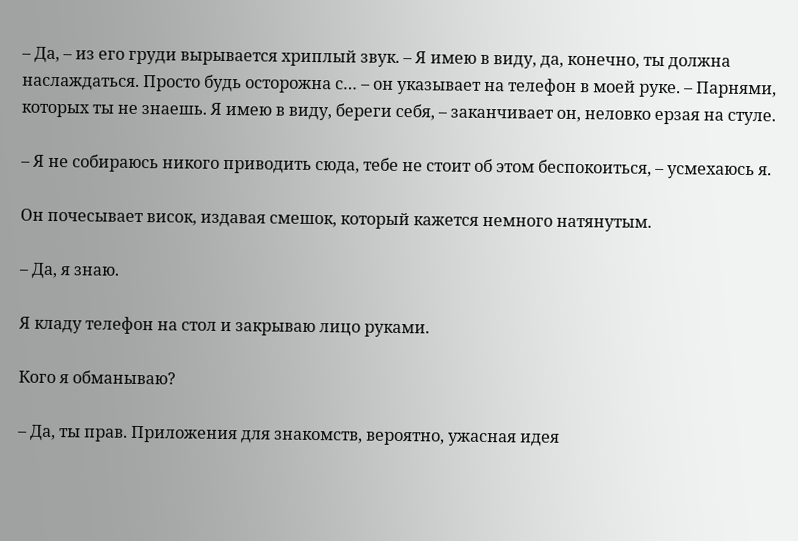– Да, – из его груди вырывается хриплый звук. – Я имею в виду, да, конечно, ты должна наслаждаться. Просто будь осторожна с… – он указывает на телефон в моей руке. – Парнями, которых ты не знаешь. Я имею в виду, береги себя, – заканчивает он, неловко ерзая на стуле.

– Я не собираюсь никого приводить сюда, тебе не стоит об этом беспокоиться, – усмехаюсь я.

Он почесывает висок, издавая смешок, который кажется немного натянутым.

– Да, я знаю.

Я кладу телефон на стол и закрываю лицо руками.

Кого я обманываю?

– Да, ты прав. Приложения для знакомств, вероятно, ужасная идея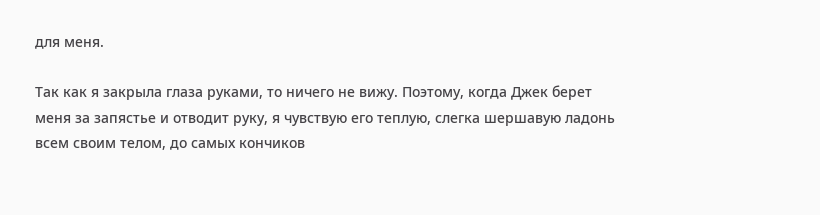для меня.

Так как я закрыла глаза руками, то ничего не вижу. Поэтому, когда Джек берет меня за запястье и отводит руку, я чувствую его теплую, слегка шершавую ладонь всем своим телом, до самых кончиков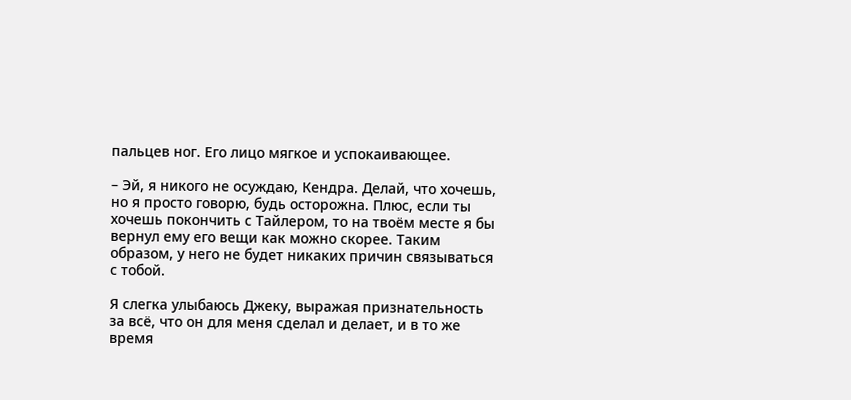пальцев ног. Его лицо мягкое и успокаивающее.

– Эй, я никого не осуждаю, Кендра. Делай, что хочешь, но я просто говорю, будь осторожна. Плюс, если ты хочешь покончить с Тайлером, то на твоём месте я бы вернул ему его вещи как можно скорее. Таким образом, у него не будет никаких причин связываться с тобой.

Я слегка улыбаюсь Джеку, выражая признательность за всё, что он для меня сделал и делает, и в то же время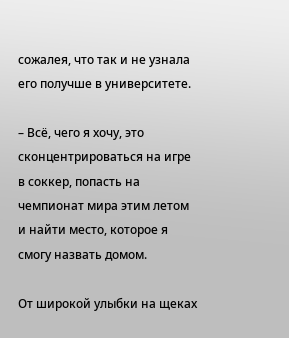сожалея, что так и не узнала его получше в университете.

– Всё, чего я хочу, это сконцентрироваться на игре в соккер, попасть на чемпионат мира этим летом и найти место, которое я смогу назвать домом.

От широкой улыбки на щеках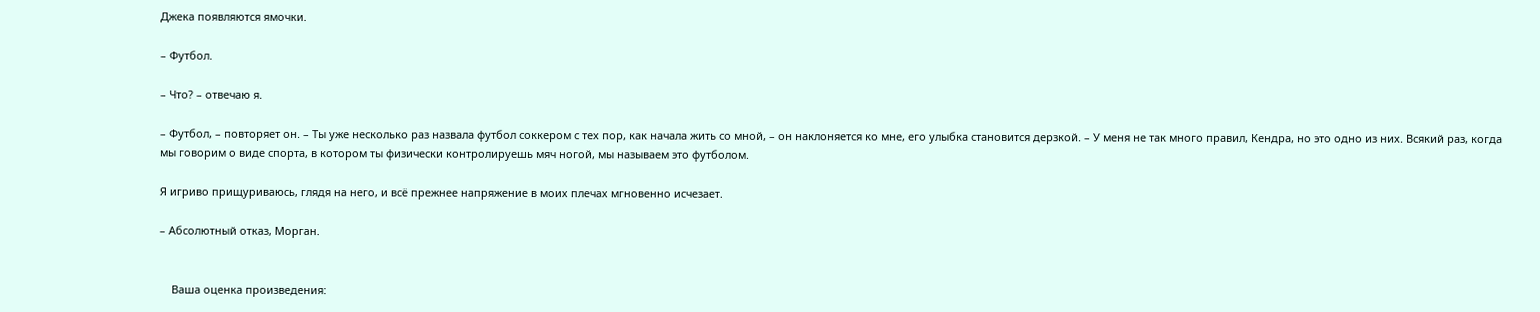Джека появляются ямочки.

– Футбол.

– Что? – отвечаю я.

– Футбол, – повторяет он. – Ты уже несколько раз назвала футбол соккером с тех пор, как начала жить со мной, – он наклоняется ко мне, его улыбка становится дерзкой. – У меня не так много правил, Кендра, но это одно из них. Всякий раз, когда мы говорим о виде спорта, в котором ты физически контролируешь мяч ногой, мы называем это футболом.

Я игриво прищуриваюсь, глядя на него, и всё прежнее напряжение в моих плечах мгновенно исчезает.

– Абсолютный отказ, Морган.


    Ваша оценка произведения: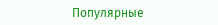Популярные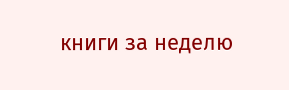книги за неделю